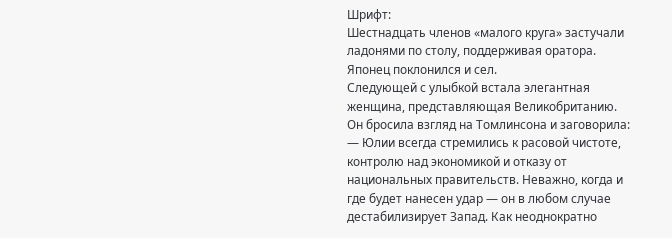Шрифт:
Шестнадцать членов «малого круга» застучали ладонями по столу, поддерживая оратора. Японец поклонился и сел.
Следующей с улыбкой встала элегантная женщина, представляющая Великобританию. Он бросила взгляд на Томлинсона и заговорила:
— Юлии всегда стремились к расовой чистоте, контролю над экономикой и отказу от национальных правительств. Неважно, когда и где будет нанесен удар — он в любом случае дестабилизирует Запад. Как неоднократно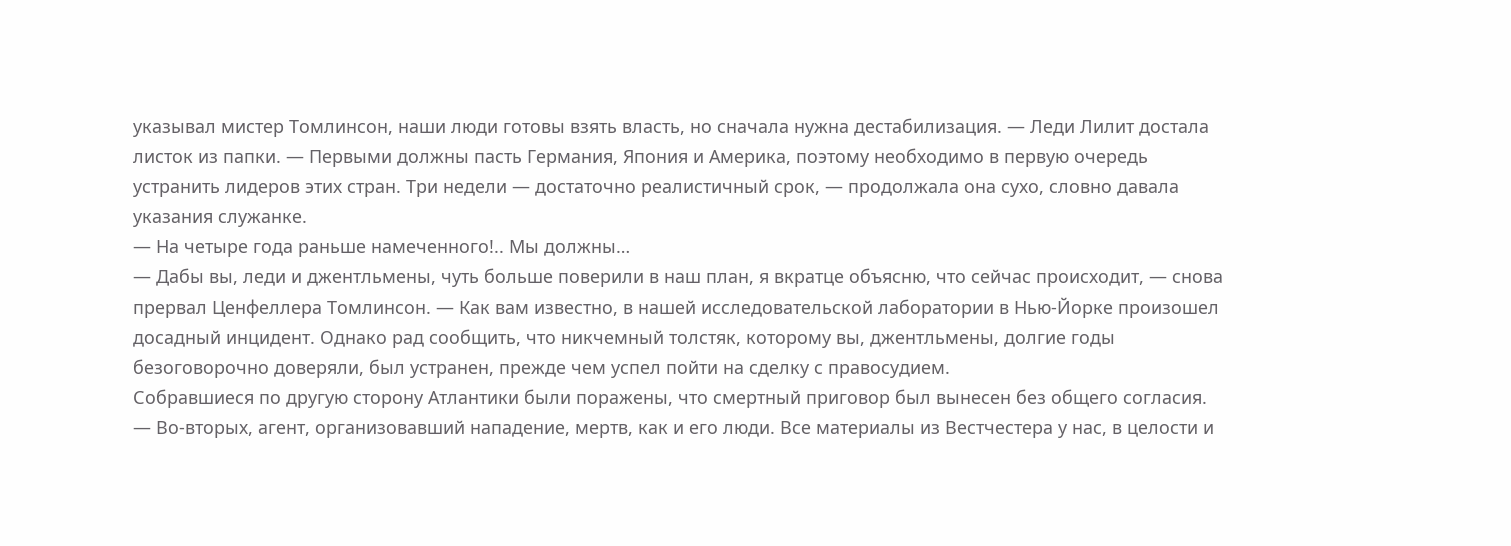указывал мистер Томлинсон, наши люди готовы взять власть, но сначала нужна дестабилизация. — Леди Лилит достала листок из папки. — Первыми должны пасть Германия, Япония и Америка, поэтому необходимо в первую очередь устранить лидеров этих стран. Три недели — достаточно реалистичный срок, — продолжала она сухо, словно давала указания служанке.
— На четыре года раньше намеченного!.. Мы должны…
— Дабы вы, леди и джентльмены, чуть больше поверили в наш план, я вкратце объясню, что сейчас происходит, — снова прервал Ценфеллера Томлинсон. — Как вам известно, в нашей исследовательской лаборатории в Нью-Йорке произошел досадный инцидент. Однако рад сообщить, что никчемный толстяк, которому вы, джентльмены, долгие годы безоговорочно доверяли, был устранен, прежде чем успел пойти на сделку с правосудием.
Собравшиеся по другую сторону Атлантики были поражены, что смертный приговор был вынесен без общего согласия.
— Во-вторых, агент, организовавший нападение, мертв, как и его люди. Все материалы из Вестчестера у нас, в целости и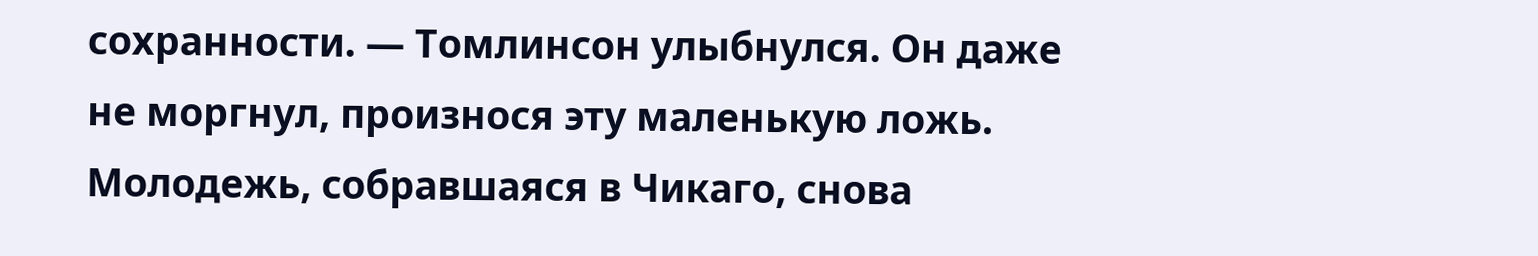сохранности. — Томлинсон улыбнулся. Он даже не моргнул, произнося эту маленькую ложь.
Молодежь, собравшаяся в Чикаго, снова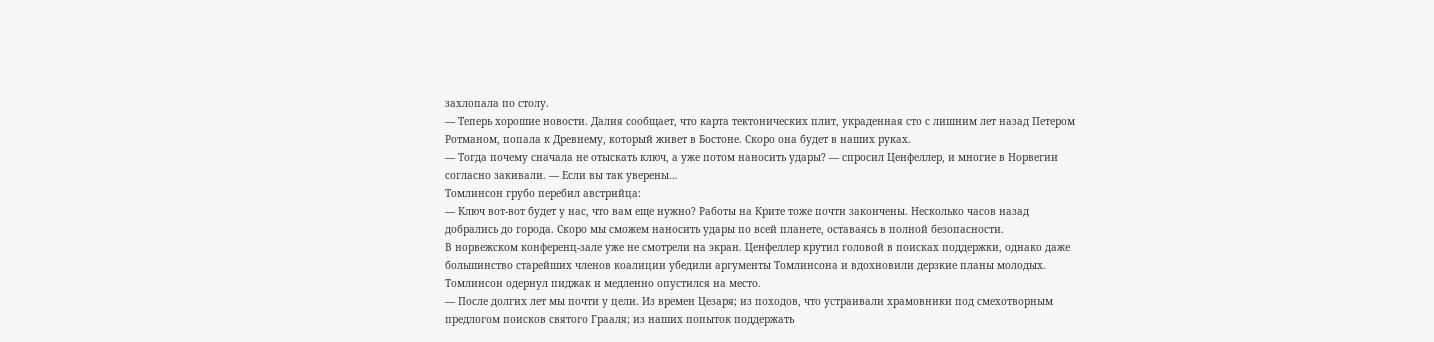захлопала по столу.
— Теперь хорошие новости. Далия сообщает, что карта тектонических плит, украденная сто с лишним лет назад Петером Ротманом, попала к Древнему, который живет в Бостоне. Скоро она будет в наших руках.
— Тогда почему сначала не отыскать ключ, а уже потом наносить удары? — спросил Ценфеллер, и многие в Норвегии согласно закивали. — Если вы так уверены…
Томлинсон грубо перебил австрийца:
— Ключ вот-вот будет у нас, что вам еще нужно? Работы на Крите тоже почти закончены. Несколько часов назад добрались до города. Скоро мы сможем наносить удары по всей планете, оставаясь в полной безопасности.
В норвежском конференц-зале уже не смотрели на экран. Ценфеллер крутил головой в поисках поддержки, однако даже большинство старейших членов коалиции убедили аргументы Томлинсона и вдохновили дерзкие планы молодых.
Томлинсон одернул пиджак и медленно опустился на место.
— После долгих лет мы почти у цели. Из времен Цезаря; из походов, что устраивали храмовники под смехотворным предлогом поисков святого Грааля; из наших попыток поддержать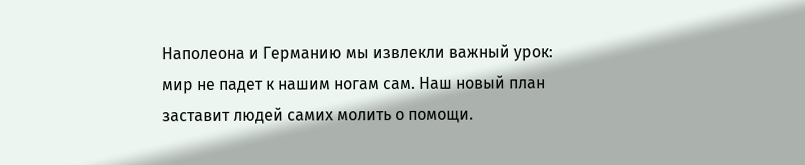Наполеона и Германию мы извлекли важный урок: мир не падет к нашим ногам сам. Наш новый план заставит людей самих молить о помощи.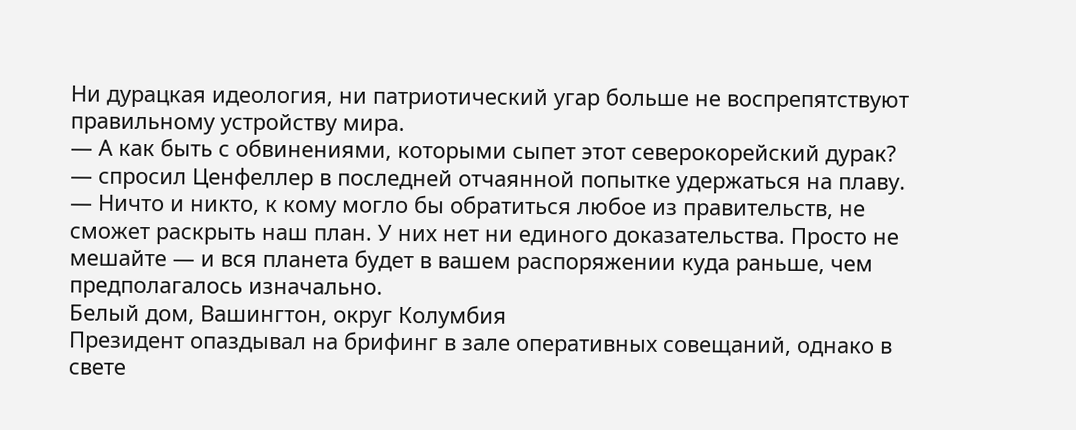Ни дурацкая идеология, ни патриотический угар больше не воспрепятствуют правильному устройству мира.
— А как быть с обвинениями, которыми сыпет этот северокорейский дурак? — спросил Ценфеллер в последней отчаянной попытке удержаться на плаву.
— Ничто и никто, к кому могло бы обратиться любое из правительств, не сможет раскрыть наш план. У них нет ни единого доказательства. Просто не мешайте — и вся планета будет в вашем распоряжении куда раньше, чем предполагалось изначально.
Белый дом, Вашингтон, округ Колумбия
Президент опаздывал на брифинг в зале оперативных совещаний, однако в свете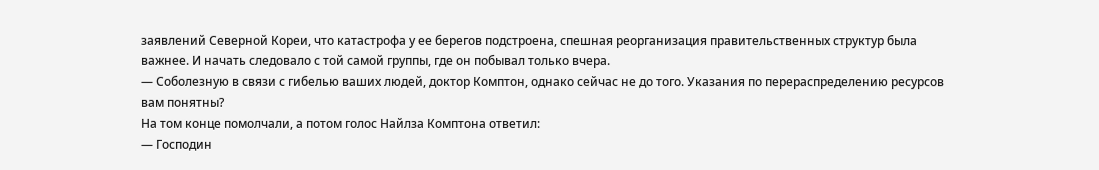заявлений Северной Кореи, что катастрофа у ее берегов подстроена, спешная реорганизация правительственных структур была важнее. И начать следовало с той самой группы, где он побывал только вчера.
— Соболезную в связи с гибелью ваших людей, доктор Комптон, однако сейчас не до того. Указания по перераспределению ресурсов вам понятны?
На том конце помолчали, а потом голос Найлза Комптона ответил:
— Господин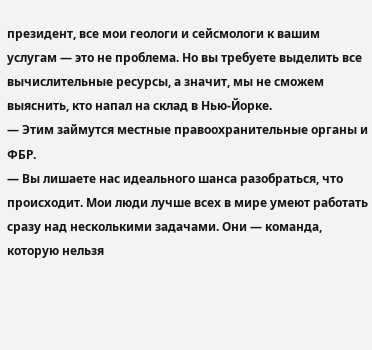президент, все мои геологи и сейсмологи к вашим услугам — это не проблема. Но вы требуете выделить все вычислительные ресурсы, а значит, мы не сможем выяснить, кто напал на склад в Нью-Йорке.
— Этим займутся местные правоохранительные органы и ФБР.
— Вы лишаете нас идеального шанса разобраться, что происходит. Мои люди лучше всех в мире умеют работать сразу над несколькими задачами. Они — команда, которую нельзя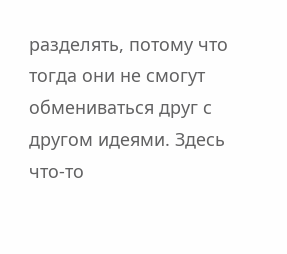разделять, потому что тогда они не смогут обмениваться друг с другом идеями. Здесь что-то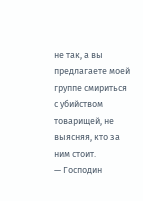не так, а вы предлагаете моей группе смириться с убийством товарищей, не выясняя, кто за ним стоит.
— Господин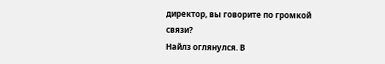директор, вы говорите по громкой связи?
Найлз оглянулся. В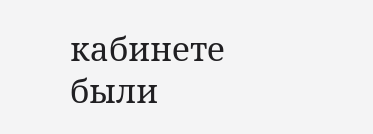кабинете были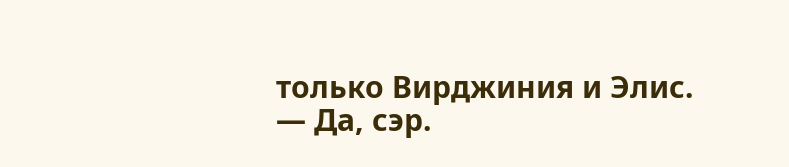только Вирджиния и Элис.
— Да, сэр.